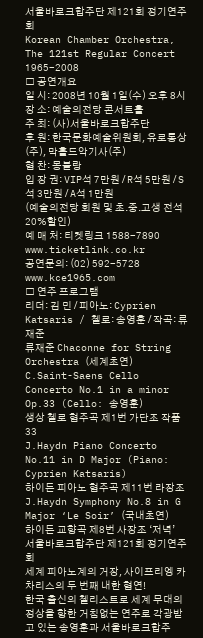서울바로크합주단 제121회 정기연주회
Korean Chamber Orchestra, The 121st Regular Concert
1965-2008
□ 공연개요
일 시: 2008년 10월 1일(수) 오후 8시
장 소: 예술의전당 콘서트홀
주 최: (사)서울바로크합주단
후 원: 한국문화예술위원회, 유로통상(주), 막홀드악기사(주)
협 찬: 몽블랑
입 장 권: VIP석 7만원 / R석 5만원 / S석 3만원 / A석 1만원
(예술의전당 회원 및 초.중.고생 전석 20%할인)
예 매 처: 티켓링크 1588-7890 www.ticketlink.co.kr
공연문의: (02) 592-5728 www.kce1965.com
□ 연주 프로그램
리더: 김 민 / 피아노: Cyprien Katsaris / 첼로: 송영훈 / 작곡: 류재준
류재준 Chaconne for String Orchestra (세계초연)
C.Saint-Saens Cello Concerto No.1 in a minor Op.33 (Cello: 송영훈)
생상 첼로 협주곡 제1번 가단조 작품33
J.Haydn Piano Concerto No.11 in D Major (Piano: Cyprien Katsaris)
하이든 피아노 협주곡 제11번 라장조
J.Haydn Symphony No.8 in G Major ‘Le Soir’ (국내초연)
하이든 교향곡 제8번 사장조 ‘저녁’
서울바로크합주단 제121회 정기연주회
세계 피아노계의 거장, 사이프리엥 카차리스의 두 번째 내한 협연!
한국 출신의 첼리스트로 세계 무대의 정상을 향한 거침없는 연주로 각광받고 있는 송영훈과 서울바로크합주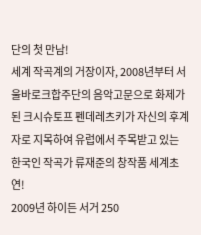단의 첫 만남!
세계 작곡계의 거장이자, 2008년부터 서울바로크합주단의 음악고문으로 화제가 된 크시슈토프 펜데레츠키가 자신의 후계자로 지목하여 유럽에서 주목받고 있는 한국인 작곡가 류재준의 창작품 세계초연!
2009년 하이든 서거 250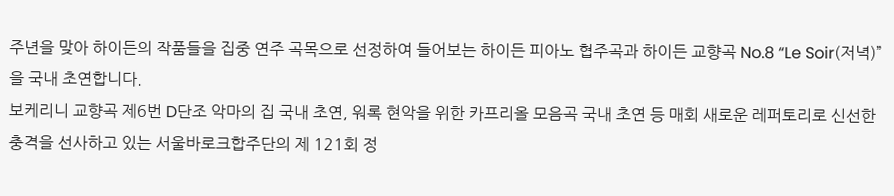주년을 맞아 하이든의 작품들을 집중 연주 곡목으로 선정하여 들어보는 하이든 피아노 협주곡과 하이든 교향곡 No.8 “Le Soir(저녁)”을 국내 초연합니다.
보케리니 교향곡 제6번 D단조 악마의 집 국내 초연, 워록 현악을 위한 카프리올 모음곡 국내 초연 등 매회 새로운 레퍼토리로 신선한 충격을 선사하고 있는 서울바로크합주단의 제 121회 정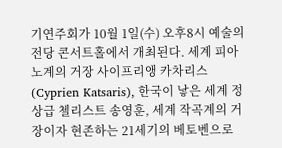기연주회가 10월 1일(수) 오후8시 예술의전당 콘서트홀에서 개최된다. 세계 피아노계의 거장 사이프리앵 카차리스(Cyprien Katsaris), 한국이 낳은 세계 정상급 첼리스트 송영훈, 세계 작곡계의 거장이자 현존하는 21세기의 베토벤으로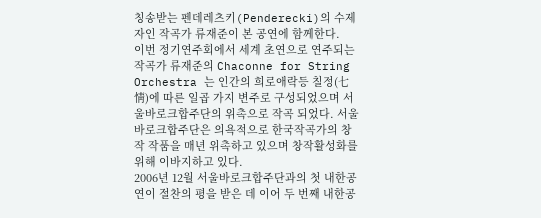칭송받는 펜데레츠키(Penderecki)의 수제자인 작곡가 류재준이 본 공연에 함께한다.
이번 정기연주회에서 세계 초연으로 연주되는 작곡가 류재준의 Chaconne for String Orchestra 는 인간의 희로애락등 칠정(七情)에 따른 일곱 가지 변주로 구성되었으며 서울바로크합주단의 위촉으로 작곡 되었다. 서울바로크합주단은 의욕적으로 한국작곡가의 창작 작품을 매년 위촉하고 있으며 창작활성화를 위해 이바지하고 있다.
2006년 12월 서울바로크합주단과의 첫 내한공연이 절찬의 평을 받은 데 이어 두 번째 내한공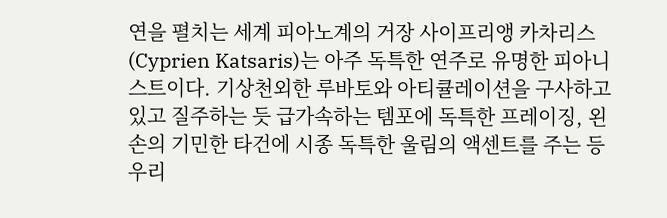연을 펼치는 세계 피아노계의 거장 사이프리앵 카차리스(Cyprien Katsaris)는 아주 독특한 연주로 유명한 피아니스트이다. 기상천외한 루바토와 아티큘레이션을 구사하고 있고 질주하는 듯 급가속하는 템포에 독특한 프레이징, 왼손의 기민한 타건에 시종 독특한 울림의 액센트를 주는 등 우리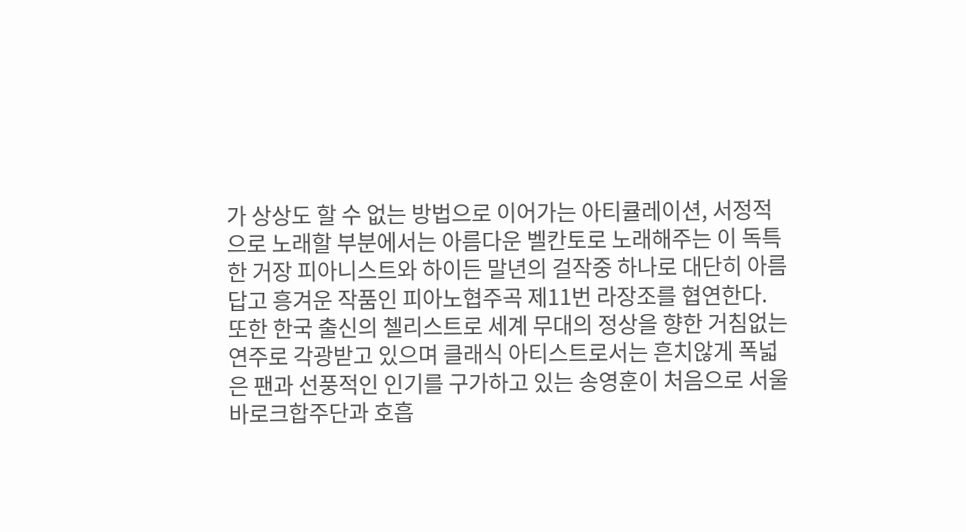가 상상도 할 수 없는 방법으로 이어가는 아티큘레이션, 서정적으로 노래할 부분에서는 아름다운 벨칸토로 노래해주는 이 독특한 거장 피아니스트와 하이든 말년의 걸작중 하나로 대단히 아름답고 흥겨운 작품인 피아노협주곡 제11번 라장조를 협연한다.
또한 한국 출신의 첼리스트로 세계 무대의 정상을 향한 거침없는 연주로 각광받고 있으며 클래식 아티스트로서는 흔치않게 폭넓은 팬과 선풍적인 인기를 구가하고 있는 송영훈이 처음으로 서울바로크합주단과 호흡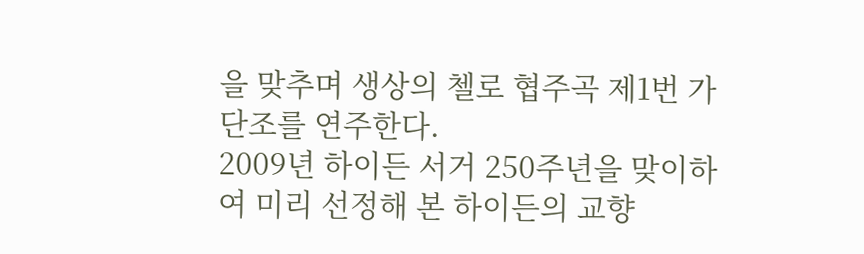을 맞추며 생상의 첼로 협주곡 제1번 가단조를 연주한다.
2009년 하이든 서거 250주년을 맞이하여 미리 선정해 본 하이든의 교향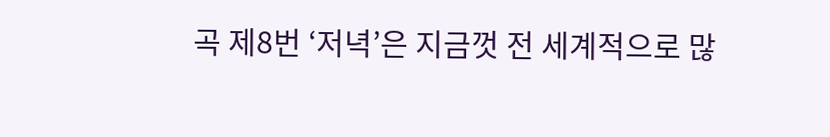곡 제8번 ‘저녁’은 지금껏 전 세계적으로 많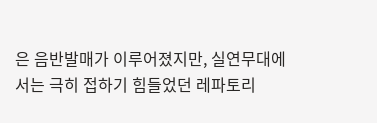은 음반발매가 이루어졌지만, 실연무대에서는 극히 접하기 힘들었던 레파토리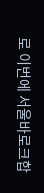로 이번에 서울바로크합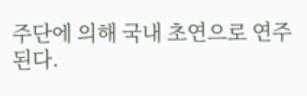주단에 의해 국내 초연으로 연주된다.